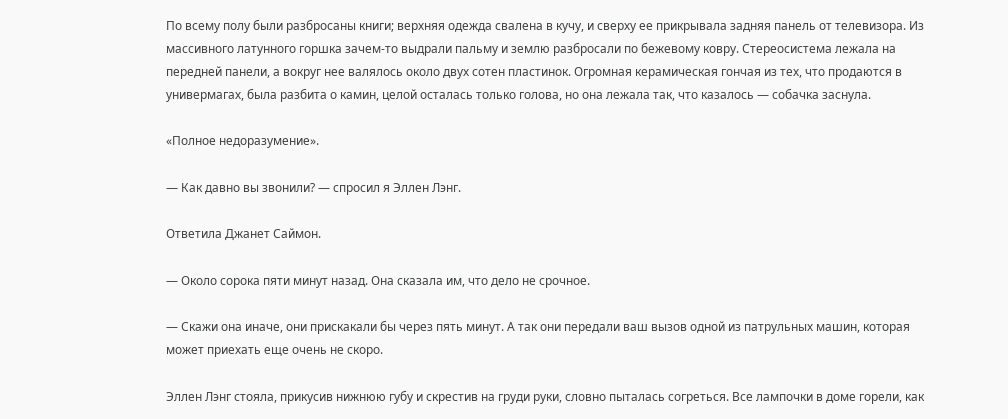По всему полу были разбросаны книги; верхняя одежда свалена в кучу, и сверху ее прикрывала задняя панель от телевизора. Из массивного латунного горшка зачем-то выдрали пальму и землю разбросали по бежевому ковру. Стереосистема лежала на передней панели, а вокруг нее валялось около двух сотен пластинок. Огромная керамическая гончая из тех, что продаются в универмагах, была разбита о камин, целой осталась только голова, но она лежала так, что казалось — собачка заснула.

«Полное недоразумение».

— Как давно вы звонили? — спросил я Эллен Лэнг.

Ответила Джанет Саймон.

— Около сорока пяти минут назад. Она сказала им, что дело не срочное.

— Скажи она иначе, они прискакали бы через пять минут. А так они передали ваш вызов одной из патрульных машин, которая может приехать еще очень не скоро.

Эллен Лэнг стояла, прикусив нижнюю губу и скрестив на груди руки, словно пыталась согреться. Все лампочки в доме горели, как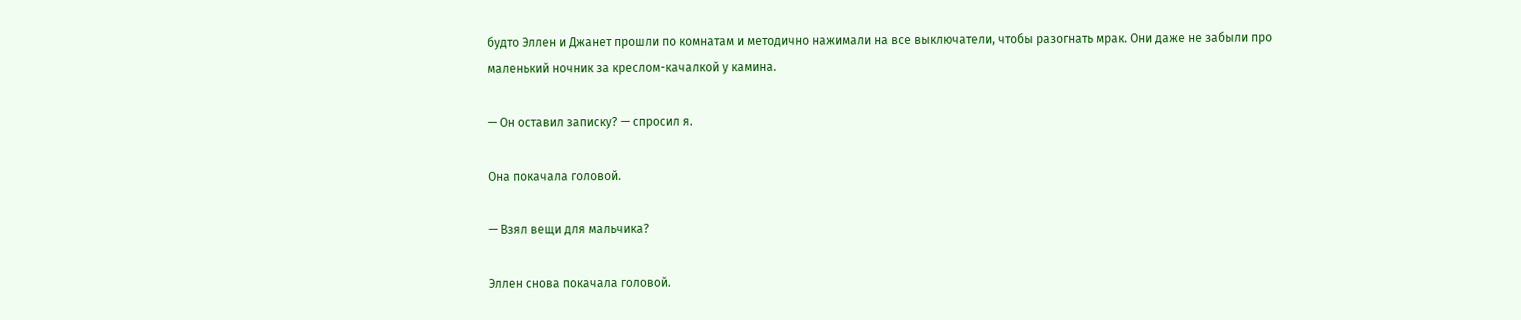будто Эллен и Джанет прошли по комнатам и методично нажимали на все выключатели, чтобы разогнать мрак. Они даже не забыли про маленький ночник за креслом-качалкой у камина.

— Он оставил записку? — спросил я.

Она покачала головой.

— Взял вещи для мальчика?

Эллен снова покачала головой.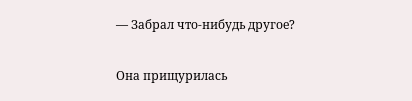— Забрал что-нибудь другое?

Она прищурилась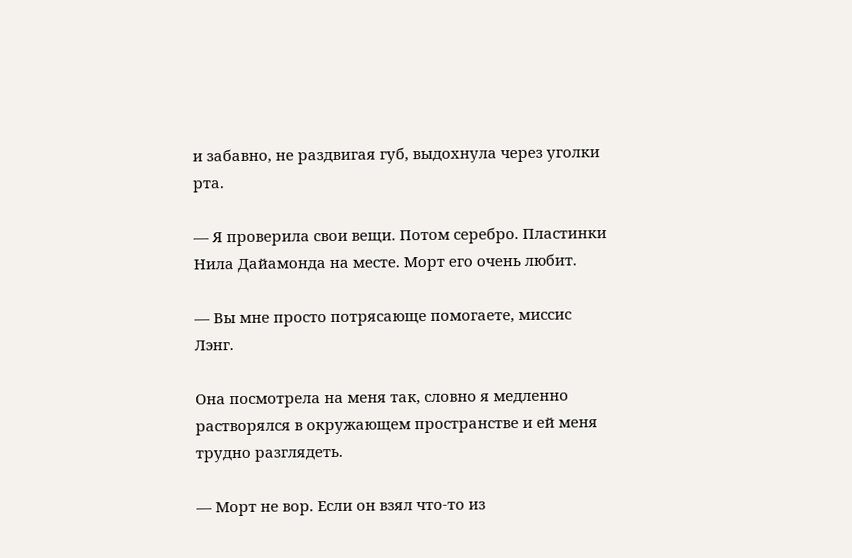и забавно, не раздвигая губ, выдохнула через уголки рта.

— Я проверила свои вещи. Потом серебро. Пластинки Нила Дайамонда на месте. Морт его очень любит.

— Вы мне просто потрясающе помогаете, миссис Лэнг.

Она посмотрела на меня так, словно я медленно растворялся в окружающем пространстве и ей меня трудно разглядеть.

— Морт не вор. Если он взял что-то из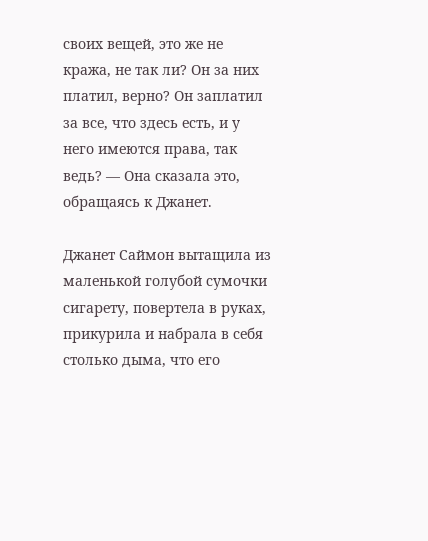своих вещей, это же не кража, не так ли? Он за них платил, верно? Он заплатил за все, что здесь есть, и у него имеются права, так ведь? — Она сказала это, обращаясь к Джанет.

Джанет Саймон вытащила из маленькой голубой сумочки сигарету, повертела в руках, прикурила и набрала в себя столько дыма, что его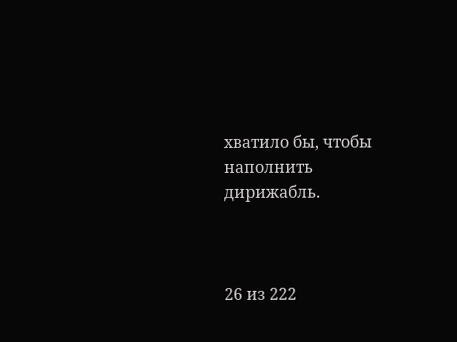хватило бы, чтобы наполнить дирижабль.



26 из 222